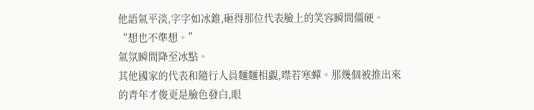他語氣平淡,字字如冰錐,砸得那位代表臉上的笑容瞬間僵硬。
“想也不準想。”
氣氛瞬間降至冰點。
其他國家的代表和隨行人員麵麵相覷,噤若寒蟬。那幾個被推出來的青年才俊更是臉色發白,眼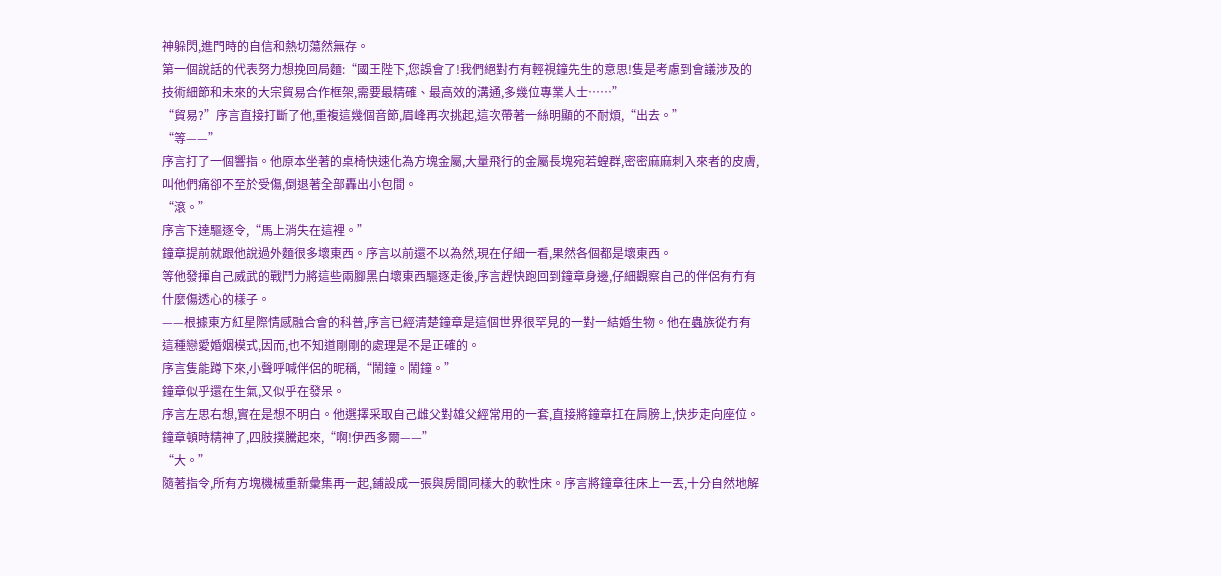神躲閃,進門時的自信和熱切蕩然無存。
第一個說話的代表努力想挽回局麵:“國王陛下,您誤會了!我們絕對冇有輕視鐘先生的意思!隻是考慮到會議涉及的技術細節和未來的大宗貿易合作框架,需要最精確、最高效的溝通,多幾位專業人士……”
“貿易?”序言直接打斷了他,重複這幾個音節,眉峰再次挑起,這次帶著一絲明顯的不耐煩,“出去。”
“等——”
序言打了一個響指。他原本坐著的桌椅快速化為方塊金屬,大量飛行的金屬長塊宛若蝗群,密密麻麻刺入來者的皮膚,叫他們痛卻不至於受傷,倒退著全部轟出小包間。
“滾。”
序言下達驅逐令,“馬上消失在這裡。”
鐘章提前就跟他說過外麵很多壞東西。序言以前還不以為然,現在仔細一看,果然各個都是壞東西。
等他發揮自己威武的戰鬥力將這些兩腳黑白壞東西驅逐走後,序言趕快跑回到鐘章身邊,仔細觀察自己的伴侶有冇有什麼傷透心的樣子。
——根據東方紅星際情感融合會的科普,序言已經清楚鐘章是這個世界很罕見的一對一結婚生物。他在蟲族從冇有這種戀愛婚姻模式,因而,也不知道剛剛的處理是不是正確的。
序言隻能蹲下來,小聲呼喊伴侶的昵稱,“鬧鐘。鬧鐘。”
鐘章似乎還在生氣,又似乎在發呆。
序言左思右想,實在是想不明白。他選擇采取自己雌父對雄父經常用的一套,直接將鐘章扛在肩膀上,快步走向座位。
鐘章頓時精神了,四肢撲騰起來,“啊!伊西多爾——”
“大。”
隨著指令,所有方塊機械重新彙集再一起,鋪設成一張與房間同樣大的軟性床。序言將鐘章往床上一丟,十分自然地解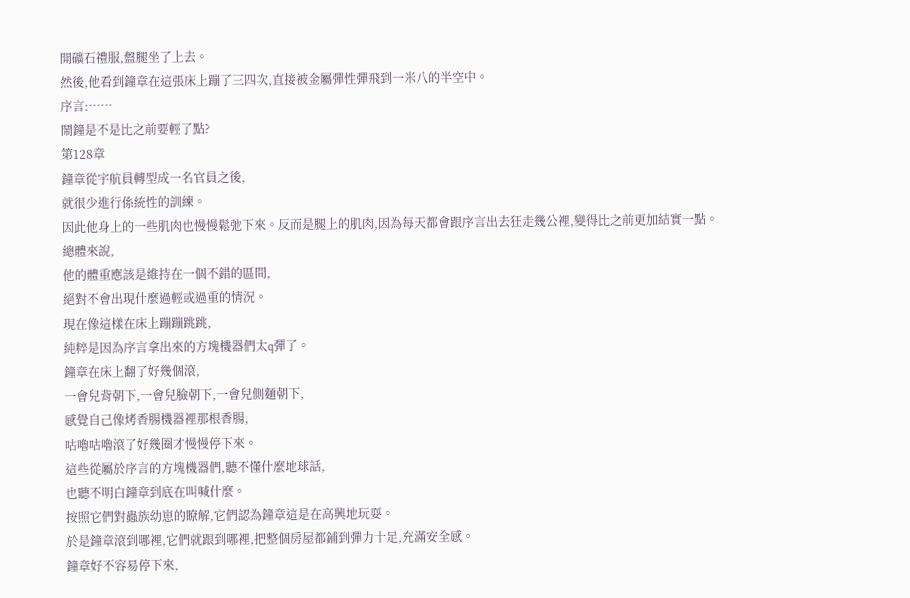開礦石禮服,盤腿坐了上去。
然後,他看到鐘章在這張床上蹦了三四次,直接被金屬彈性彈飛到一米八的半空中。
序言:……
鬧鐘是不是比之前要輕了點?
第128章
鐘章從宇航員轉型成一名官員之後,
就很少進行係統性的訓練。
因此他身上的一些肌肉也慢慢鬆弛下來。反而是腿上的肌肉,因為每天都會跟序言出去狂走幾公裡,變得比之前更加結實一點。
總體來說,
他的體重應該是維持在一個不錯的區間,
絕對不會出現什麼過輕或過重的情況。
現在像這樣在床上蹦蹦跳跳,
純粹是因為序言拿出來的方塊機器們太q彈了。
鐘章在床上翻了好幾個滾,
一會兒背朝下,一會兒臉朝下,一會兒側麵朝下,
感覺自己像烤香腸機器裡那根香腸,
咕嚕咕嚕滾了好幾圈才慢慢停下來。
這些從屬於序言的方塊機器們,聽不懂什麼地球話,
也聽不明白鐘章到底在叫喊什麼。
按照它們對蟲族幼崽的瞭解,它們認為鐘章這是在高興地玩耍。
於是鐘章滾到哪裡,它們就跟到哪裡,把整個房屋都鋪到彈力十足,充滿安全感。
鐘章好不容易停下來,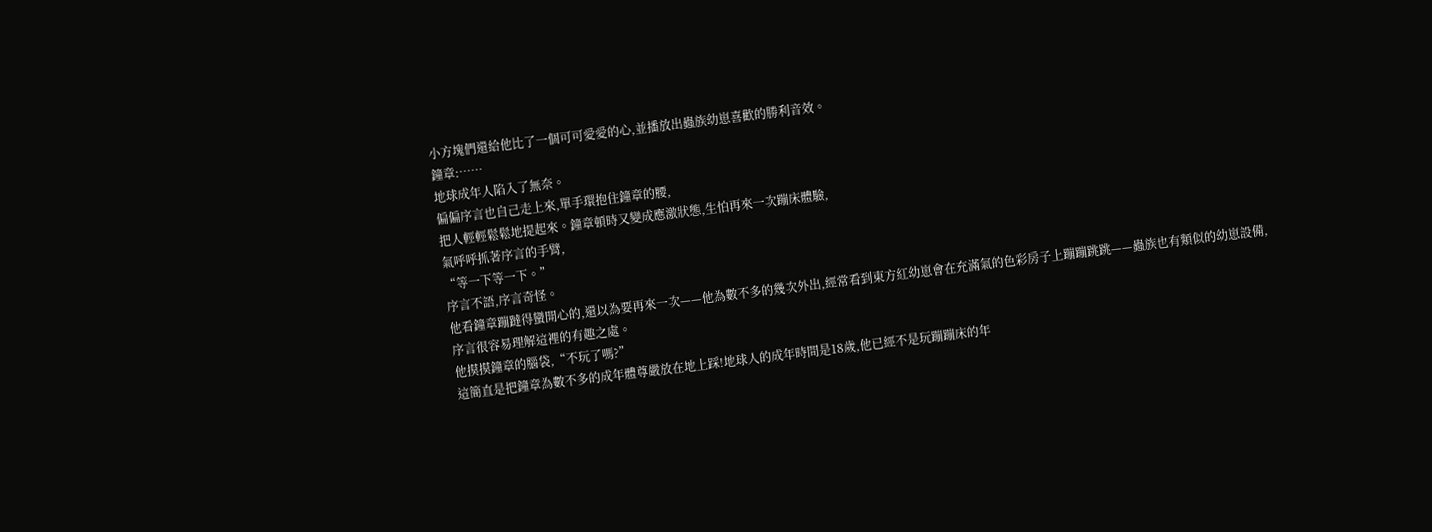小方塊們還給他比了一個可可愛愛的心,並播放出蟲族幼崽喜歡的勝利音效。
鐘章:……
地球成年人陷入了無奈。
偏偏序言也自己走上來,單手環抱住鐘章的腰,
把人輕輕鬆鬆地提起來。鐘章頓時又變成應激狀態,生怕再來一次蹦床體驗,
氣呼呼抓著序言的手臂,
“等一下等一下。”
序言不語,序言奇怪。
他看鐘章蹦躂得蠻開心的,還以為要再來一次——他為數不多的幾次外出,經常看到東方紅幼崽會在充滿氣的色彩房子上蹦蹦跳跳——蟲族也有類似的幼崽設備,
序言很容易理解這裡的有趣之處。
他摸摸鐘章的腦袋,“不玩了嗎?”
這簡直是把鐘章為數不多的成年體尊嚴放在地上踩!地球人的成年時間是18歲,他已經不是玩蹦蹦床的年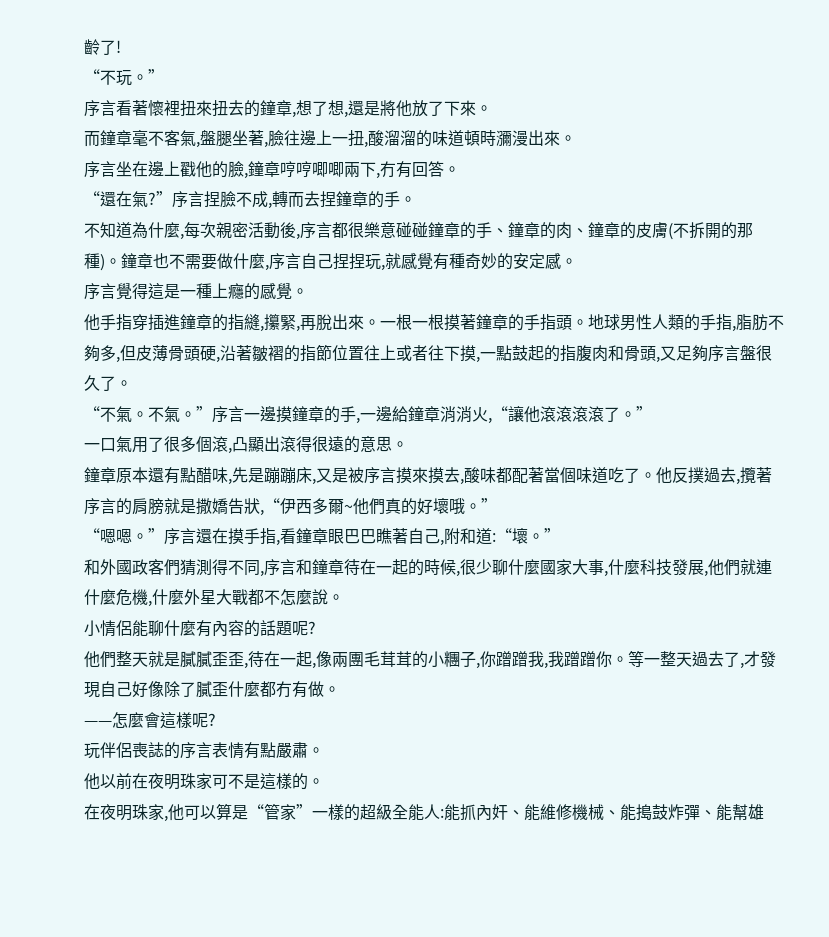齡了!
“不玩。”
序言看著懷裡扭來扭去的鐘章,想了想,還是將他放了下來。
而鐘章毫不客氣,盤腿坐著,臉往邊上一扭,酸溜溜的味道頓時瀰漫出來。
序言坐在邊上戳他的臉,鐘章哼哼唧唧兩下,冇有回答。
“還在氣?”序言捏臉不成,轉而去捏鐘章的手。
不知道為什麼,每次親密活動後,序言都很樂意碰碰鐘章的手、鐘章的肉、鐘章的皮膚(不拆開的那種)。鐘章也不需要做什麼,序言自己捏捏玩,就感覺有種奇妙的安定感。
序言覺得這是一種上癮的感覺。
他手指穿插進鐘章的指縫,攥緊,再脫出來。一根一根摸著鐘章的手指頭。地球男性人類的手指,脂肪不夠多,但皮薄骨頭硬,沿著皺褶的指節位置往上或者往下摸,一點鼓起的指腹肉和骨頭,又足夠序言盤很久了。
“不氣。不氣。”序言一邊摸鐘章的手,一邊給鐘章消消火,“讓他滾滾滾滾了。”
一口氣用了很多個滾,凸顯出滾得很遠的意思。
鐘章原本還有點醋味,先是蹦蹦床,又是被序言摸來摸去,酸味都配著當個味道吃了。他反撲過去,攬著序言的肩膀就是撒嬌告狀,“伊西多爾~他們真的好壞哦。”
“嗯嗯。”序言還在摸手指,看鐘章眼巴巴瞧著自己,附和道:“壞。”
和外國政客們猜測得不同,序言和鐘章待在一起的時候,很少聊什麼國家大事,什麼科技發展,他們就連什麼危機,什麼外星大戰都不怎麼說。
小情侶能聊什麼有內容的話題呢?
他們整天就是膩膩歪歪,待在一起,像兩團毛茸茸的小糰子,你蹭蹭我,我蹭蹭你。等一整天過去了,才發現自己好像除了膩歪什麼都冇有做。
——怎麼會這樣呢?
玩伴侶喪誌的序言表情有點嚴肅。
他以前在夜明珠家可不是這樣的。
在夜明珠家,他可以算是“管家”一樣的超級全能人:能抓內奸、能維修機械、能搗鼓炸彈、能幫雄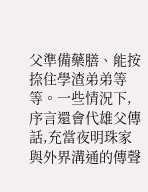父準備藥膳、能按捺住學渣弟弟等等。一些情況下,序言還會代雄父傳話,充當夜明珠家與外界溝通的傳聲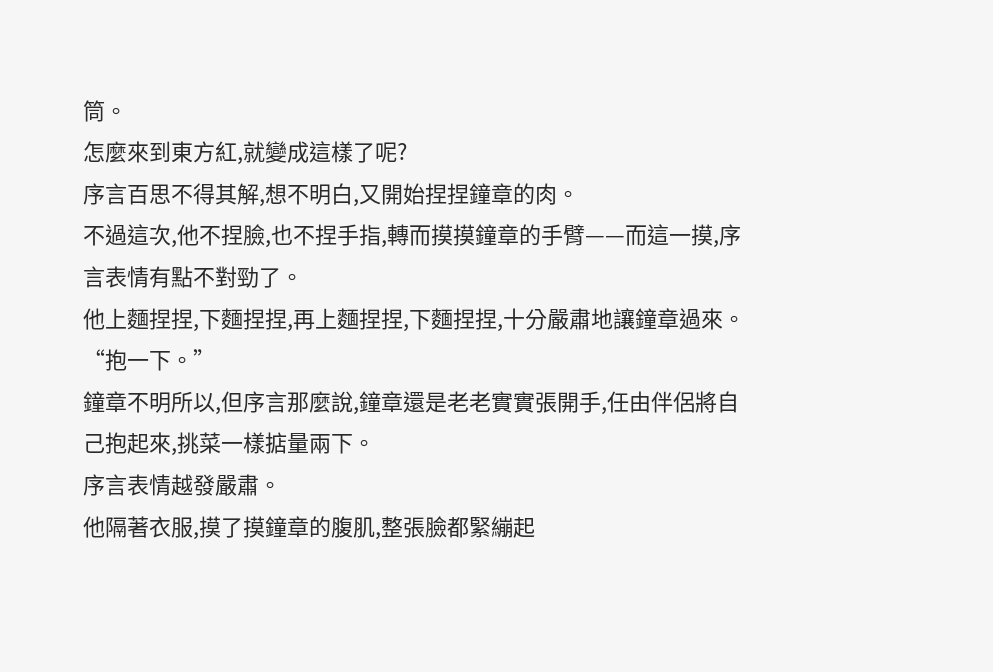筒。
怎麼來到東方紅,就變成這樣了呢?
序言百思不得其解,想不明白,又開始捏捏鐘章的肉。
不過這次,他不捏臉,也不捏手指,轉而摸摸鐘章的手臂——而這一摸,序言表情有點不對勁了。
他上麵捏捏,下麵捏捏,再上麵捏捏,下麵捏捏,十分嚴肅地讓鐘章過來。
“抱一下。”
鐘章不明所以,但序言那麼說,鐘章還是老老實實張開手,任由伴侶將自己抱起來,挑菜一樣掂量兩下。
序言表情越發嚴肅。
他隔著衣服,摸了摸鐘章的腹肌,整張臉都緊繃起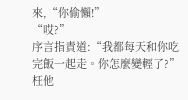來,“你偷懶!”
“哎?”
序言指責道:“我都每天和你吃完飯一起走。你怎麼變輕了?”枉他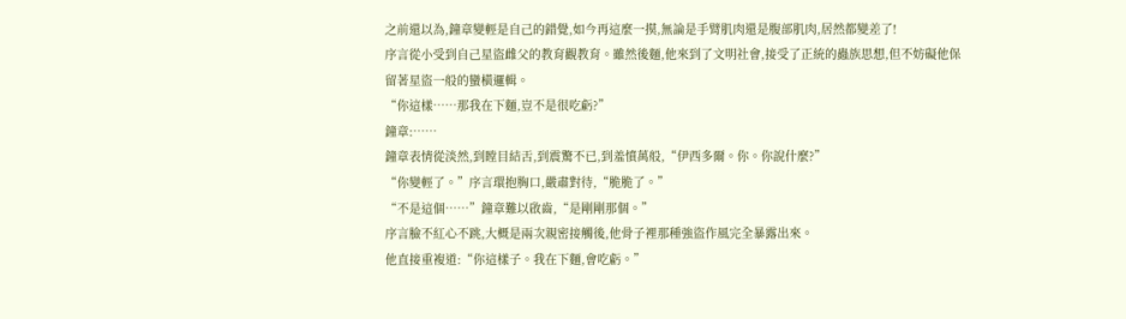之前還以為,鐘章變輕是自己的錯覺,如今再這麼一摸,無論是手臂肌肉還是腹部肌肉,居然都變差了!
序言從小受到自己星盜雌父的教育觀教育。雖然後麵,他來到了文明社會,接受了正統的蟲族思想,但不妨礙他保留著星盜一般的蠻橫邏輯。
“你這樣……那我在下麵,豈不是很吃虧?”
鐘章:……
鐘章表情從淡然,到瞠目結舌,到震驚不已,到羞憤萬般,“伊西多爾。你。你說什麼?”
“你變輕了。”序言環抱胸口,嚴肅對待,“脆脆了。”
“不是這個……”鐘章難以啟齒,“是剛剛那個。”
序言臉不紅心不跳,大概是兩次親密接觸後,他骨子裡那種強盜作風完全暴露出來。
他直接重複道:“你這樣子。我在下麵,會吃虧。”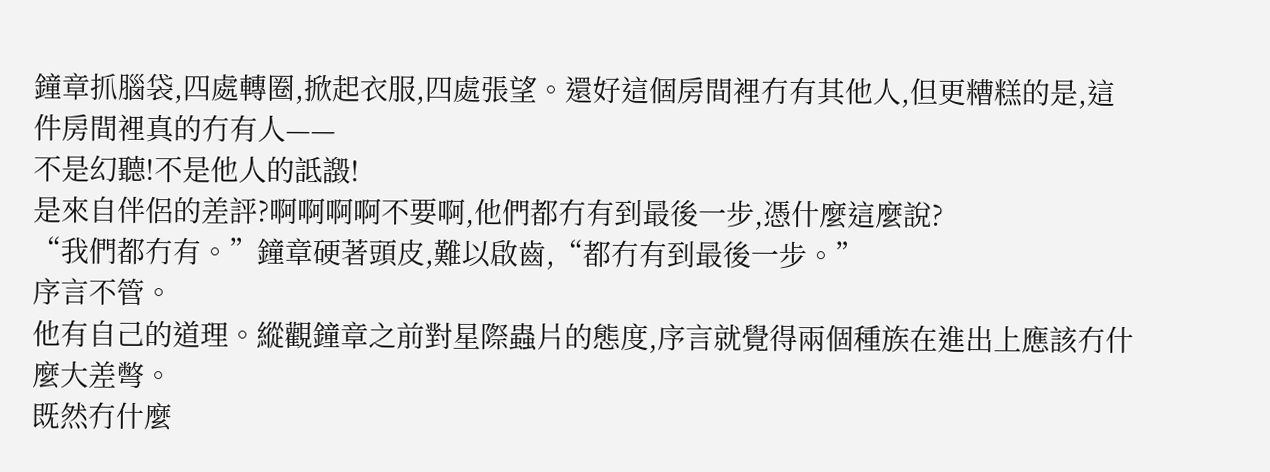鐘章抓腦袋,四處轉圈,掀起衣服,四處張望。還好這個房間裡冇有其他人,但更糟糕的是,這件房間裡真的冇有人——
不是幻聽!不是他人的詆譭!
是來自伴侶的差評?啊啊啊啊不要啊,他們都冇有到最後一步,憑什麼這麼說?
“我們都冇有。”鐘章硬著頭皮,難以啟齒,“都冇有到最後一步。”
序言不管。
他有自己的道理。縱觀鐘章之前對星際蟲片的態度,序言就覺得兩個種族在進出上應該冇什麼大差彆。
既然冇什麼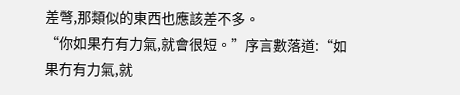差彆,那類似的東西也應該差不多。
“你如果冇有力氣,就會很短。”序言數落道:“如果冇有力氣,就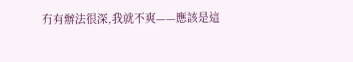冇有辦法很深,我就不爽——應該是這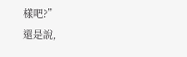樣吧?”
還是說,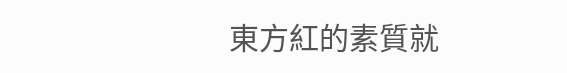東方紅的素質就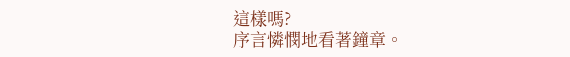這樣嗎?
序言憐憫地看著鐘章。